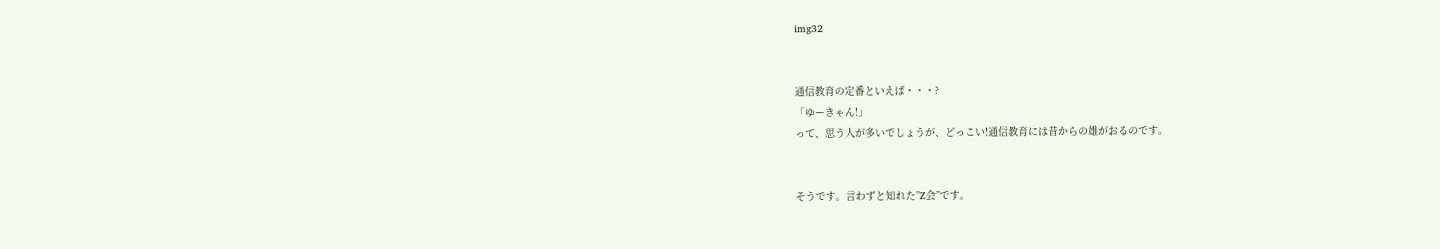img32


通信教育の定番といえば・・・?
「ゆーきゃん!」
って、思う人が多いでしょうが、どっこい!通信教育には昔からの雄がおるのです。


そうです。言わずと知れた”Z会”です。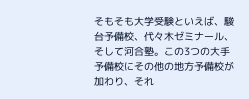そもそも大学受験といえば、駿台予備校、代々木ゼミナール、そして河合塾。この3つの大手予備校にその他の地方予備校が加わり、それ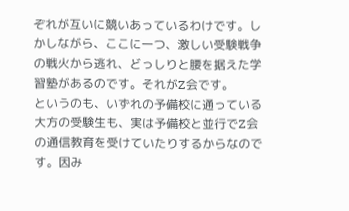ぞれが互いに競いあっているわけです。しかしながら、ここに一つ、激しい受験戦争の戦火から逃れ、どっしりと腰を据えた学習塾があるのです。それがZ会です。
というのも、いずれの予備校に通っている大方の受験生も、実は予備校と並行でZ会の通信教育を受けていたりするからなのです。因み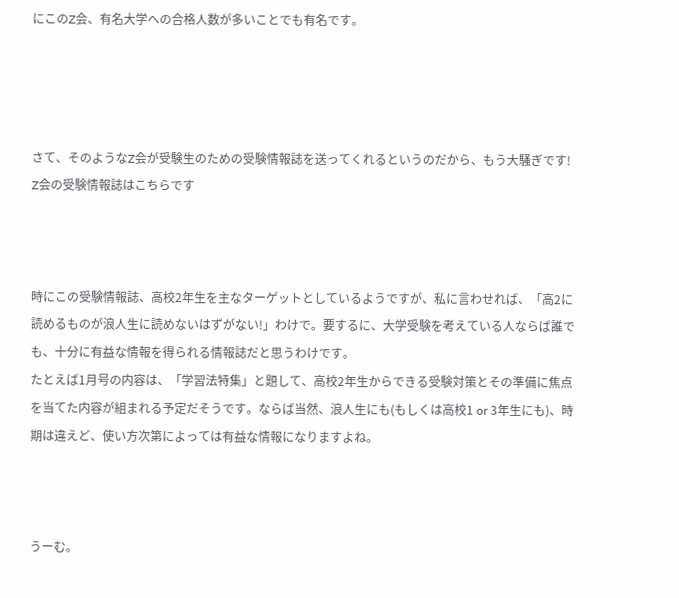にこのZ会、有名大学への合格人数が多いことでも有名です。




さて、そのようなZ会が受験生のための受験情報誌を送ってくれるというのだから、もう大騒ぎです!
Z会の受験情報誌はこちらです



時にこの受験情報誌、高校2年生を主なターゲットとしているようですが、私に言わせれば、「高2に読めるものが浪人生に読めないはずがない!」わけで。要するに、大学受験を考えている人ならば誰でも、十分に有益な情報を得られる情報誌だと思うわけです。
たとえば1月号の内容は、「学習法特集」と題して、高校2年生からできる受験対策とその準備に焦点を当てた内容が組まれる予定だそうです。ならば当然、浪人生にも(もしくは高校1 or 3年生にも)、時期は違えど、使い方次第によっては有益な情報になりますよね。



うーむ。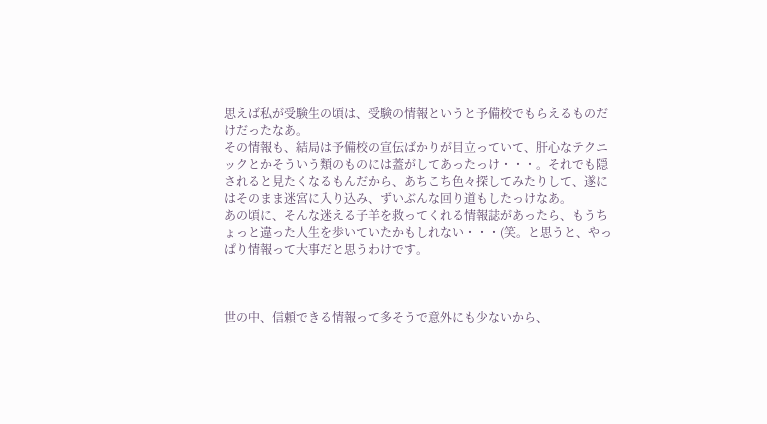思えば私が受験生の頃は、受験の情報というと予備校でもらえるものだけだったなあ。
その情報も、結局は予備校の宣伝ばかりが目立っていて、肝心なテクニックとかそういう類のものには蓋がしてあったっけ・・・。それでも隠されると見たくなるもんだから、あちこち色々探してみたりして、遂にはそのまま迷宮に入り込み、ずいぶんな回り道もしたっけなあ。
あの頃に、そんな迷える子羊を救ってくれる情報誌があったら、もうちょっと違った人生を歩いていたかもしれない・・・(笑。と思うと、やっぱり情報って大事だと思うわけです。



世の中、信頼できる情報って多そうで意外にも少ないから、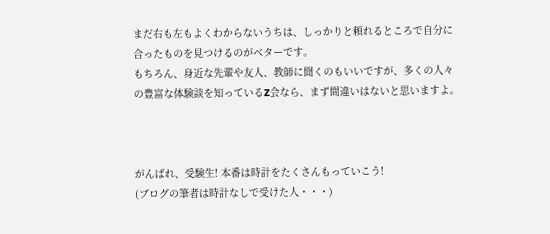まだ右も左もよくわからないうちは、しっかりと頼れるところで自分に合ったものを見つけるのがベターです。
もちろん、身近な先輩や友人、教師に聞くのもいいですが、多くの人々の豊富な体験談を知っているZ会なら、まず間違いはないと思いますよ。



がんばれ、受験生! 本番は時計をたくさんもっていこう!
(ブログの筆者は時計なしで受けた人・・・)